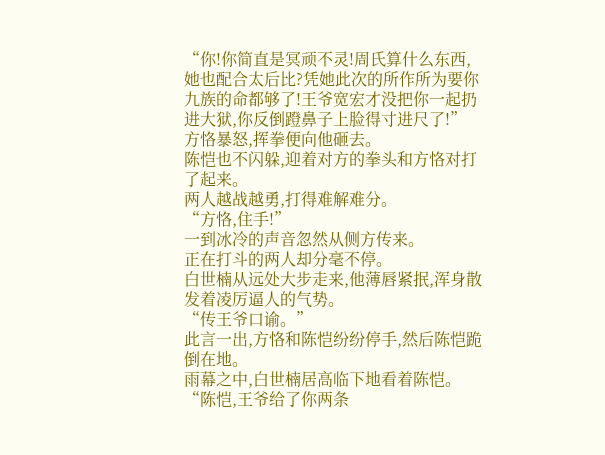“你!你简直是冥顽不灵!周氏算什么东西,她也配合太后比?凭她此次的所作所为要你九族的命都够了!王爷宽宏才没把你一起扔进大狱,你反倒蹬鼻子上脸得寸进尺了!”
方恪暴怒,挥拳便向他砸去。
陈恺也不闪躲,迎着对方的拳头和方恪对打了起来。
两人越战越勇,打得难解难分。
“方恪,住手!”
一到冰冷的声音忽然从侧方传来。
正在打斗的两人却分毫不停。
白世楠从远处大步走来,他薄唇紧抿,浑身散发着凌厉逼人的气势。
“传王爷口谕。”
此言一出,方恪和陈恺纷纷停手,然后陈恺跪倒在地。
雨幕之中,白世楠居高临下地看着陈恺。
“陈恺,王爷给了你两条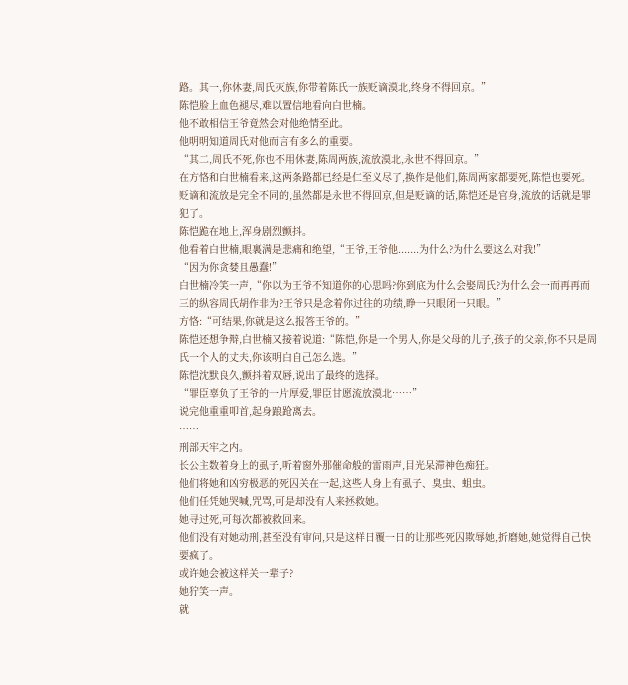路。其一,你休妻,周氏灭族,你带着陈氏一族贬谪漠北,终身不得回京。”
陈恺脸上血色褪尽,难以置信地看向白世楠。
他不敢相信王爷竟然会对他绝情至此。
他明明知道周氏对他而言有多么的重要。
“其二,周氏不死,你也不用休妻,陈周两族,流放漠北,永世不得回京。”
在方恪和白世楠看来,这两条路都已经是仁至义尽了,换作是他们,陈周两家都要死,陈恺也要死。
贬谪和流放是完全不同的,虽然都是永世不得回京,但是贬谪的话,陈恺还是官身,流放的话就是罪犯了。
陈恺跪在地上,浑身剧烈颤抖。
他看着白世楠,眼裏满是悲痛和绝望,“王爷,王爷他.......为什么?为什么要这么对我!”
“因为你贪婪且愚蠢!”
白世楠冷笑一声,“你以为王爷不知道你的心思吗?你到底为什么会娶周氏?为什么会一而再再而三的纵容周氏胡作非为?王爷只是念着你过往的功绩,睁一只眼闭一只眼。”
方恪:“可结果,你就是这么报答王爷的。”
陈恺还想争辩,白世楠又接着说道:“陈恺,你是一个男人,你是父母的儿子,孩子的父亲,你不只是周氏一个人的丈夫,你该明白自己怎么选。”
陈恺沈默良久,颤抖着双唇,说出了最终的选择。
“罪臣辜负了王爷的一片厚爱,罪臣甘愿流放漠北……”
说完他重重叩首,起身踉跄离去。
……
刑部天牢之内。
长公主数着身上的虱子,听着窗外那催命般的雷雨声,目光呆滞神色痴狂。
他们将她和凶穷极恶的死囚关在一起,这些人身上有虱子、臭虫、蛆虫。
他们任凭她哭喊,咒骂,可是却没有人来拯救她。
她寻过死,可每次都被救回来。
他们没有对她动刑,甚至没有审问,只是这样日覆一日的让那些死囚欺辱她,折磨她,她觉得自己快要疯了。
或许她会被这样关一辈子?
她狞笑一声。
就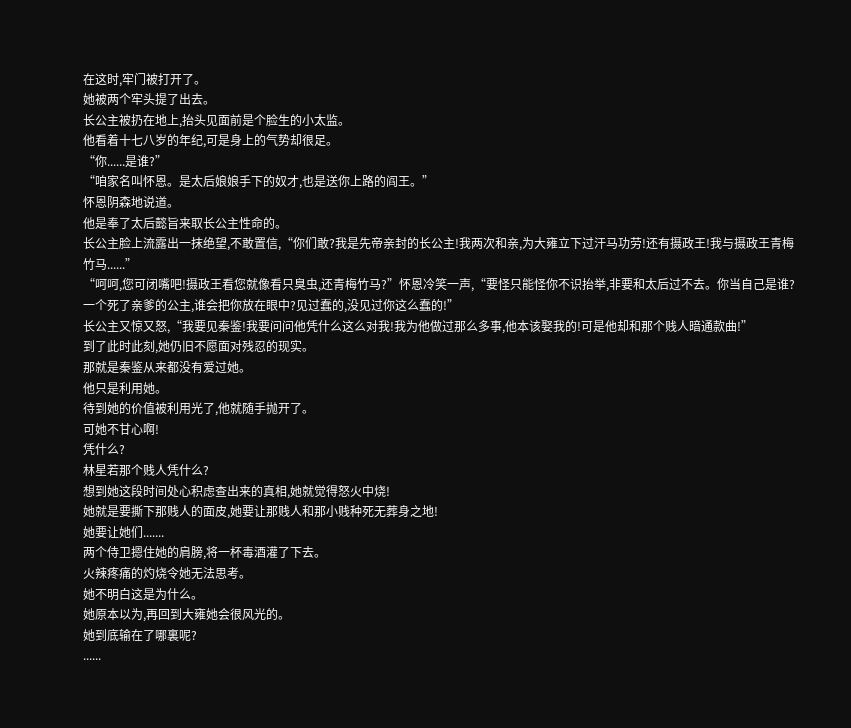在这时,牢门被打开了。
她被两个牢头提了出去。
长公主被扔在地上,抬头见面前是个脸生的小太监。
他看着十七八岁的年纪,可是身上的气势却很足。
“你......是谁?”
“咱家名叫怀恩。是太后娘娘手下的奴才,也是送你上路的阎王。”
怀恩阴森地说道。
他是奉了太后懿旨来取长公主性命的。
长公主脸上流露出一抹绝望,不敢置信,“你们敢?我是先帝亲封的长公主!我两次和亲,为大雍立下过汗马功劳!还有摄政王!我与摄政王青梅竹马......”
“呵呵,您可闭嘴吧!摄政王看您就像看只臭虫,还青梅竹马?”怀恩冷笑一声,“要怪只能怪你不识抬举,非要和太后过不去。你当自己是谁?一个死了亲爹的公主,谁会把你放在眼中?见过蠢的,没见过你这么蠢的!”
长公主又惊又怒,“我要见秦鉴!我要问问他凭什么这么对我!我为他做过那么多事,他本该娶我的!可是他却和那个贱人暗通款曲!”
到了此时此刻,她仍旧不愿面对残忍的现实。
那就是秦鉴从来都没有爱过她。
他只是利用她。
待到她的价值被利用光了,他就随手抛开了。
可她不甘心啊!
凭什么?
林星若那个贱人凭什么?
想到她这段时间处心积虑查出来的真相,她就觉得怒火中烧!
她就是要撕下那贱人的面皮,她要让那贱人和那小贱种死无葬身之地!
她要让她们.......
两个侍卫摁住她的肩膀,将一杯毒酒灌了下去。
火辣疼痛的灼烧令她无法思考。
她不明白这是为什么。
她原本以为,再回到大雍她会很风光的。
她到底输在了哪裏呢?
......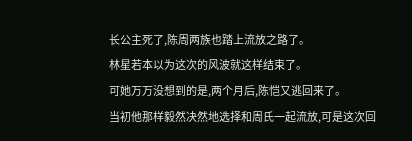长公主死了,陈周两族也踏上流放之路了。
林星若本以为这次的风波就这样结束了。
可她万万没想到的是,两个月后,陈恺又逃回来了。
当初他那样毅然决然地选择和周氏一起流放,可是这次回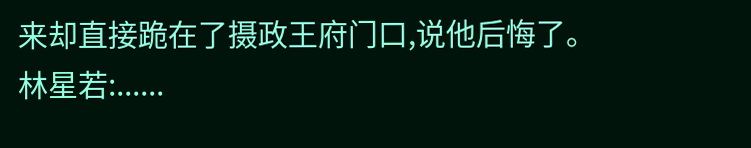来却直接跪在了摄政王府门口,说他后悔了。
林星若:......